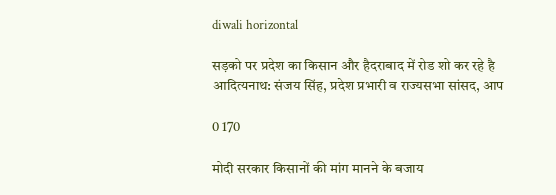diwali horizontal

सड़को पर प्रदेश का किसान और हैदराबाद में रोड शो कर रहे है आदित्यनाथ: संजय सिंह, प्रदेश प्रभारी व राज्यसभा सांसद, आप

0 170

मोदी सरकार किसानों की मांग मानने के बजाय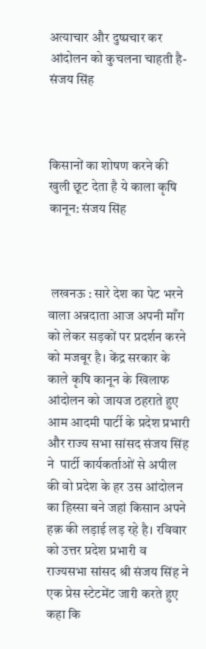अत्याचार और दुष्प्रचार कर आंदोलन को कुचलना चाहती है- संजय सिंह



किसानों का शोषण करने की खुली छूट देता है ये काला कृषि कानून: संजय सिंह



 लखनऊ : सारे देश का पेट भरने वाला अन्नदाता आज अपनी माँग को लेकर सड़कों पर प्रदर्शन करने को मजबूर है। केंद्र सरकार के काले कृषि कानून के खिलाफ आंदोलन को जायज ठहराते हुए आम आदमी पार्टी के प्रदेश प्रभारी और राज्य सभा सांसद संजय सिंह ने  पार्टी कार्यकर्ताओं से अपील की वो प्रदेश के हर उस आंदोलन का हिस्सा बने जहां किसान अपने हक़ की लड़ाई लड़ रहे है। रविवार को उत्तर प्रदेश प्रभारी व राज्यसभा सांसद श्री संजय सिंह ने एक प्रेस स्टेटमेंट जारी करते हुए कहा कि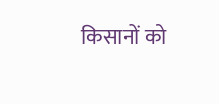किसानों को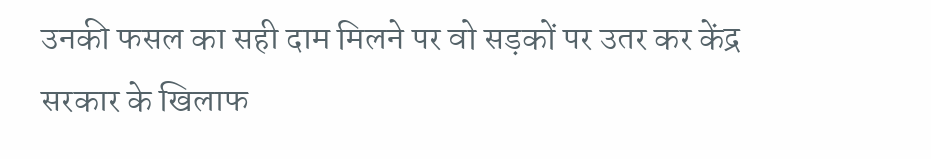उनकी फसल का सही दाम मिलने पर वो सड़कों पर उतर कर केंद्र सरकार के खिलाफ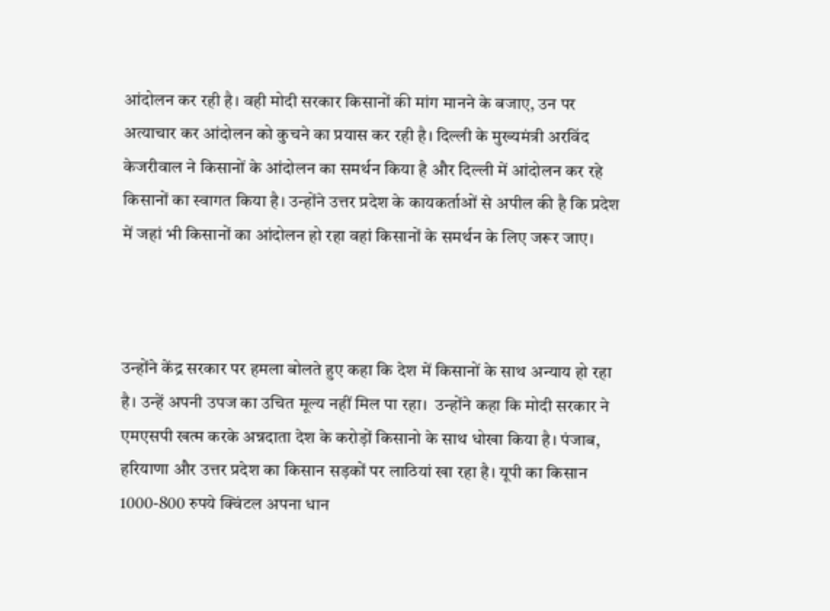आंदोलन कर रही है। वही मोदी सरकार किसानों की मांग मानने के बजाए, उन पर अत्याचार कर आंदोलन को कुचने का प्रयास कर रही है। दिल्ली के मुख्यमंत्री अरविंद केजरीवाल ने किसानों के आंदोलन का समर्थन किया है और दिल्ली में आंदोलन कर रहे किसानों का स्वागत किया है। उन्होंने उत्तर प्रदेश के कायकर्ताओं से अपील की है कि प्रदेश में जहां भी किसानों का आंदोलन हो रहा वहां किसानों के समर्थन के लिए जरूर जाए।



उन्होंने केंद्र सरकार पर हमला बोलते हुए कहा कि देश में किसानों के साथ अन्याय हो रहा है। उन्हें अपनी उपज का उचित मूल्य नहीं मिल पा रहा।  उन्होंने कहा कि मोदी सरकार ने एमएसपी खत्म करके अन्नदाता देश के करोड़ों किसानो के साथ धोखा किया है। पंजाब, हरियाणा और उत्तर प्रदेश का किसान सड़कों पर लाठियां खा रहा है। यूपी का किसान 1000-800 रुपये क्विंटल अपना धान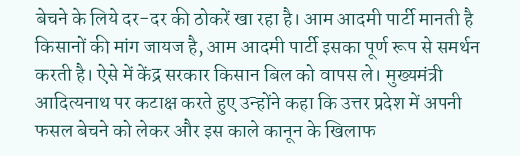बेचने के लिये दर-दर की ठोकरें खा रहा है। आम आदमी पार्टी मानती है किसानों की मांग जायज है, आम आदमी पार्टी इसका पूर्ण रूप से समर्थन करती है। ऐसे में केंद्र सरकार किसान बिल को वापस ले। मुख्यमंत्री आदित्यनाथ पर कटाक्ष करते हुए उन्होंने कहा कि उत्तर प्रदेश में अपनी फसल बेचने को लेकर और इस काले कानून के खिलाफ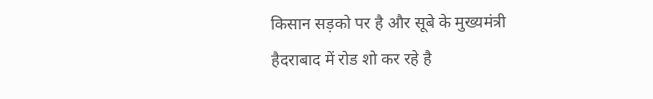किसान सड़को पर है और सूबे के मुख्यमंत्री हैदराबाद में रोड शो कर रहे है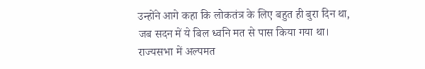उन्होंने आगे कहा कि लोकतंत्र के लिए बहुत ही बुरा दिन था, जब सदन में ये बिल ध्वनि मत से पास किया गया था। राज्यसभा में अल्पमत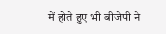में होते हुए भी बीजेपी ने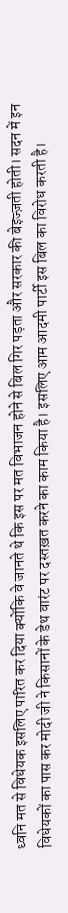ध्वनि मत से विधेयक इसलिए पारित कर दिया क्योंकि वे जानते थे कि इस पर मत विभाजन होने से बिल गिर पड़ता और सरकार की बेइज्ज़ती होती। सदन में इन विधेयकों का पास कर मोदी जी ने किसानों के डेथ वारंट पर दस्तख़त करने का काम किया है। इसलिए आम आदमी पार्टी इस बिल का विरोध करती है।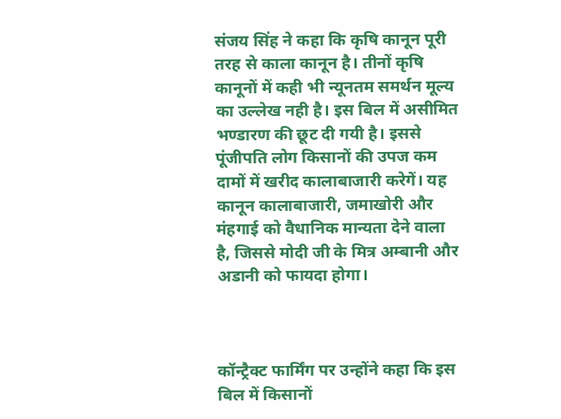संजय सिंह ने कहा कि कृषि कानून पूरी तरह से काला कानून है। तीनों कृषि कानूनों में कही भी न्यूनतम समर्थन मूल्य का उल्लेख नही है। इस बिल में असीमित भण्डारण की छूट दी गयी है। इससे पूंजीपति लोग किसानों की उपज कम दामों में खरीद कालाबाजारी करेगें। यह कानून कालाबाजारी, जमाखोरी और मंहगाई को वैधानिक मान्यता देने वाला है, जिससे मोदी जी के मित्र अम्बानी और अडानी को फायदा होगा।



कॉन्ट्रैक्ट फार्मिंग पर उन्होंने कहा कि इस बिल में किसानों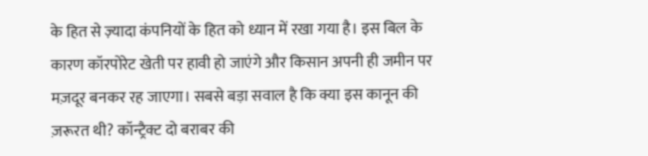के हित से ज़्यादा कंपनियों के हित को ध्यान में रखा गया है। इस बिल के कारण कॉरपोरेट खेती पर हावी हो जाएंगे और किसान अपनी ही जमीन पर मज़दूर बनकर रह जाएगा। सबसे बड़ा सवाल है कि क्या इस कानून की ज़रूरत थी? कॉन्ट्रैक्ट दो बराबर की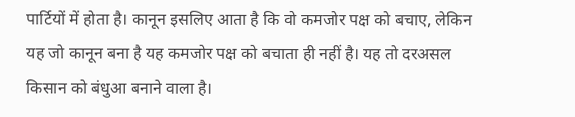पार्टियों में होता है। कानून इसलिए आता है कि वो कमजोर पक्ष को बचाए, लेकिन यह जो कानून बना है यह कमजोर पक्ष को बचाता ही नहीं है। यह तो दरअसल किसान को बंधुआ बनाने वाला है।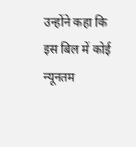उन्होंने कहा कि इस बिल में कोई न्यूनतम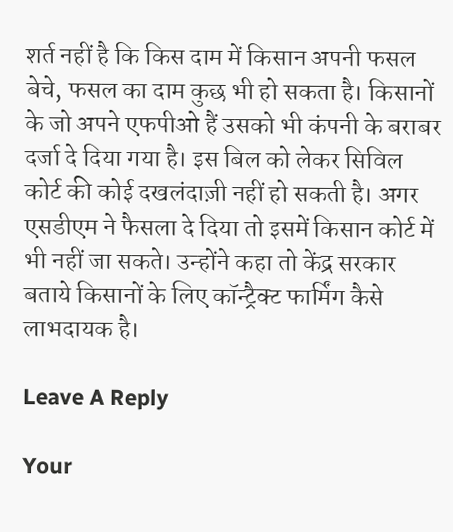शर्त नहीं है कि किस दाम में किसान अपनी फसल बेचे, फसल का दाम कुछ भी हो सकता है। किसानों के जो अपने एफपीओ हैं उसको भी कंपनी के बराबर दर्जा दे दिया गया है। इस बिल को लेकर सिविल कोर्ट की कोई दखलंदाज़ी नहीं हो सकती है। अगर एसडीएम ने फैसला दे दिया तो इसमें किसान कोर्ट में भी नहीं जा सकते। उन्होंने कहा तो केंद्र सरकार बताये किसानों के लिए कॉन्ट्रैक्ट फार्मिंग कैसे लाभदायक है।

Leave A Reply

Your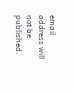email address will not be published.